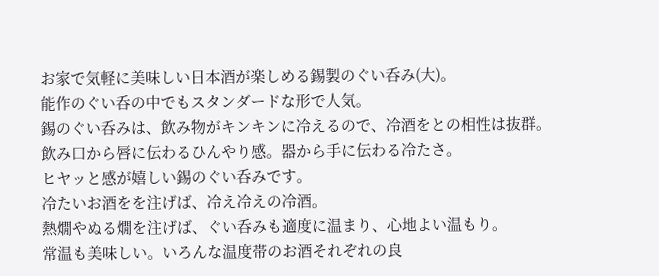お家で気軽に美味しい日本酒が楽しめる錫製のぐい呑み(大)。
能作のぐい呑の中でもスタンダードな形で人気。
錫のぐい呑みは、飲み物がキンキンに冷えるので、冷酒をとの相性は抜群。
飲み口から唇に伝わるひんやり感。器から手に伝わる冷たさ。
ヒヤッと感が嬉しい錫のぐい呑みです。
冷たいお酒をを注げば、冷え冷えの冷酒。
熱燗やぬる燗を注げば、ぐい呑みも適度に温まり、心地よい温もり。
常温も美味しい。いろんな温度帯のお酒それぞれの良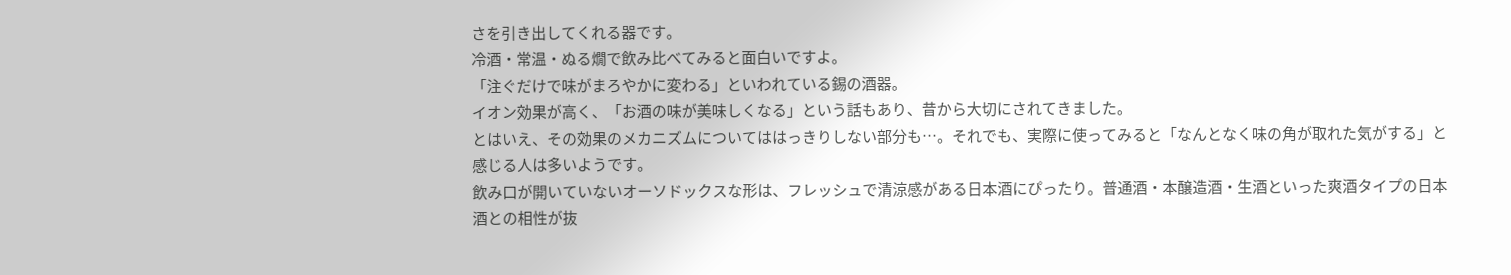さを引き出してくれる器です。
冷酒・常温・ぬる燗で飲み比べてみると面白いですよ。
「注ぐだけで味がまろやかに変わる」といわれている錫の酒器。
イオン効果が高く、「お酒の味が美味しくなる」という話もあり、昔から大切にされてきました。
とはいえ、その効果のメカニズムについてははっきりしない部分も…。それでも、実際に使ってみると「なんとなく味の角が取れた気がする」と感じる人は多いようです。
飲み口が開いていないオーソドックスな形は、フレッシュで清涼感がある日本酒にぴったり。普通酒・本醸造酒・生酒といった爽酒タイプの日本酒との相性が抜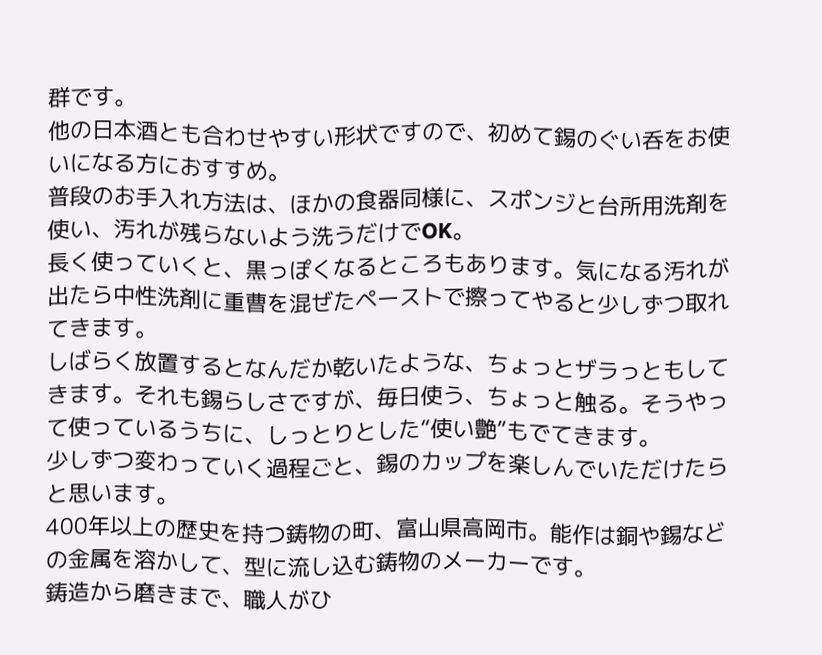群です。
他の日本酒とも合わせやすい形状ですので、初めて錫のぐい呑をお使いになる方におすすめ。
普段のお手入れ方法は、ほかの食器同様に、スポンジと台所用洗剤を使い、汚れが残らないよう洗うだけでOK。
長く使っていくと、黒っぽくなるところもあります。気になる汚れが出たら中性洗剤に重曹を混ぜたペーストで擦ってやると少しずつ取れてきます。
しばらく放置するとなんだか乾いたような、ちょっとザラっともしてきます。それも錫らしさですが、毎日使う、ちょっと触る。そうやって使っているうちに、しっとりとした“使い艶”もでてきます。
少しずつ変わっていく過程ごと、錫のカップを楽しんでいただけたらと思います。
400年以上の歴史を持つ鋳物の町、富山県高岡市。能作は銅や錫などの金属を溶かして、型に流し込む鋳物のメーカーです。
鋳造から磨きまで、職人がひ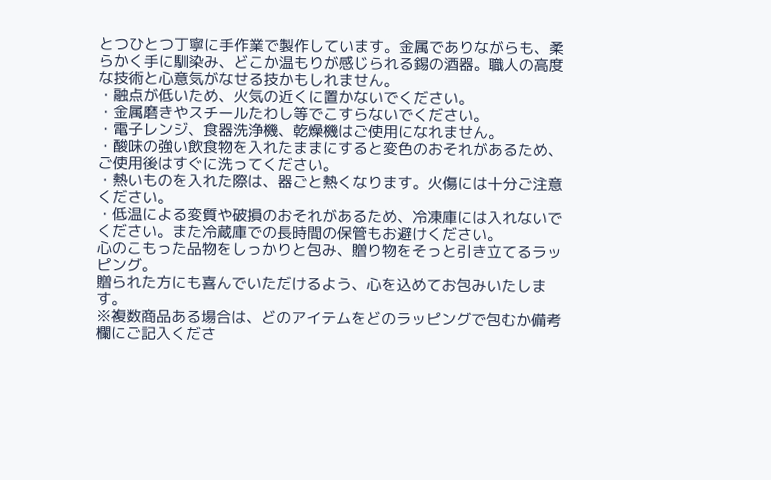とつひとつ丁寧に手作業で製作しています。金属でありながらも、柔らかく手に馴染み、どこか温もりが感じられる錫の酒器。職人の高度な技術と心意気がなせる技かもしれません。
・融点が低いため、火気の近くに置かないでください。
・金属磨きやスチールたわし等でこすらないでください。
・電子レンジ、食器洗浄機、乾燥機はご使用になれません。
・酸味の強い飲食物を入れたままにすると変色のおそれがあるため、ご使用後はすぐに洗ってください。
・熱いものを入れた際は、器ごと熱くなります。火傷には十分ご注意ください。
・低温による変質や破損のおそれがあるため、冷凍庫には入れないでください。また冷蔵庫での長時間の保管もお避けください。
心のこもった品物をしっかりと包み、贈り物をそっと引き立てるラッピング。
贈られた方にも喜んでいただけるよう、心を込めてお包みいたします。
※複数商品ある場合は、どのアイテムをどのラッピングで包むか備考欄にご記入くださ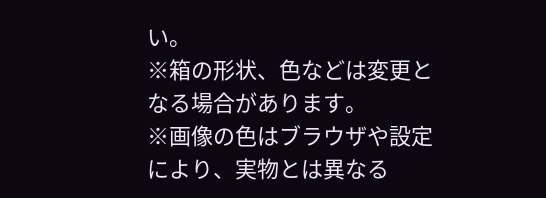い。
※箱の形状、色などは変更となる場合があります。
※画像の色はブラウザや設定により、実物とは異なる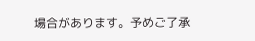場合があります。予めご了承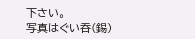下さい。
写真はぐい吞(錫)